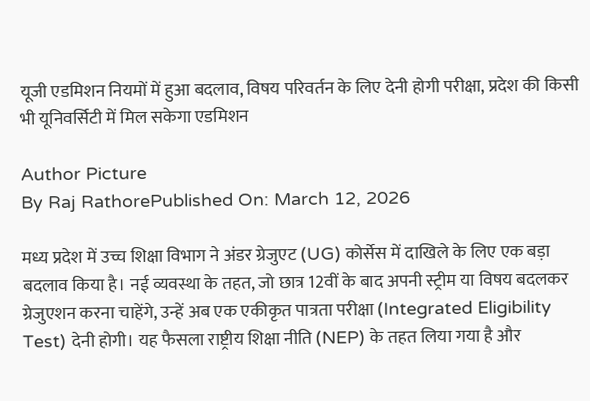यूजी एडमिशन नियमों में हुआ बदलाव, विषय परिवर्तन के लिए देनी होगी परीक्षा, प्रदेश की किसी भी यूनिवर्सिटी में मिल सकेगा एडमिशन

Author Picture
By Raj RathorePublished On: March 12, 2026

मध्य प्रदेश में उच्च शिक्षा विभाग ने अंडर ग्रेजुएट (UG) कोर्सेस में दाखिले के लिए एक बड़ा बदलाव किया है। नई व्यवस्था के तहत, जो छात्र 12वीं के बाद अपनी स्ट्रीम या विषय बदलकर ग्रेजुएशन करना चाहेंगे, उन्हें अब एक एकीकृत पात्रता परीक्षा (Integrated Eligibility Test) देनी होगी। यह फैसला राष्ट्रीय शिक्षा नीति (NEP) के तहत लिया गया है और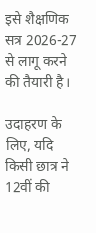इसे शैक्षणिक सत्र 2026-27 से लागू करने की तैयारी है।

उदाहरण के लिए, यदि किसी छात्र ने 12वीं की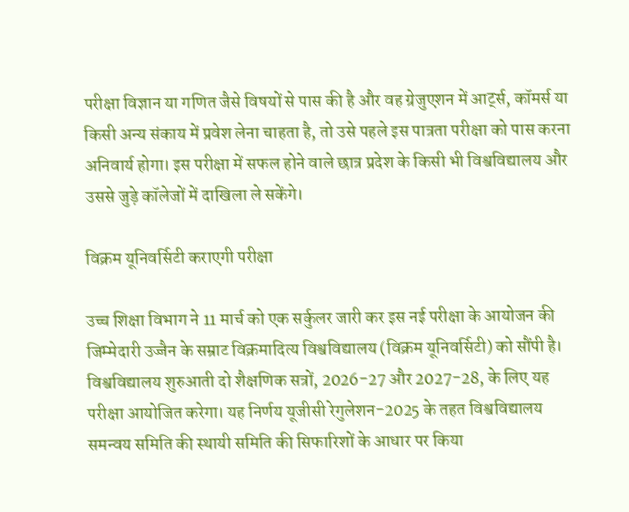परीक्षा विज्ञान या गणित जैसे विषयों से पास की है और वह ग्रेजुएशन में आर्ट्स, कॉमर्स या किसी अन्य संकाय में प्रवेश लेना चाहता है, तो उसे पहले इस पात्रता परीक्षा को पास करना अनिवार्य होगा। इस परीक्षा में सफल होने वाले छात्र प्रदेश के किसी भी विश्वविद्यालय और उससे जुड़े कॉलेजों में दाखिला ले सकेंगे।

विक्रम यूनिवर्सिटी कराएगी परीक्षा

उच्च शिक्षा विभाग ने 11 मार्च को एक सर्कुलर जारी कर इस नई परीक्षा के आयोजन की जिम्मेदारी उज्जैन के सम्राट विक्रमादित्य विश्वविद्यालय (विक्रम यूनिवर्सिटी) को सौंपी है। विश्वविद्यालय शुरुआती दो शैक्षणिक सत्रों, 2026-27 और 2027-28, के लिए यह परीक्षा आयोजित करेगा। यह निर्णय यूजीसी रेगुलेशन-2025 के तहत विश्वविद्यालय समन्वय समिति की स्थायी समिति की सिफारिशों के आधार पर किया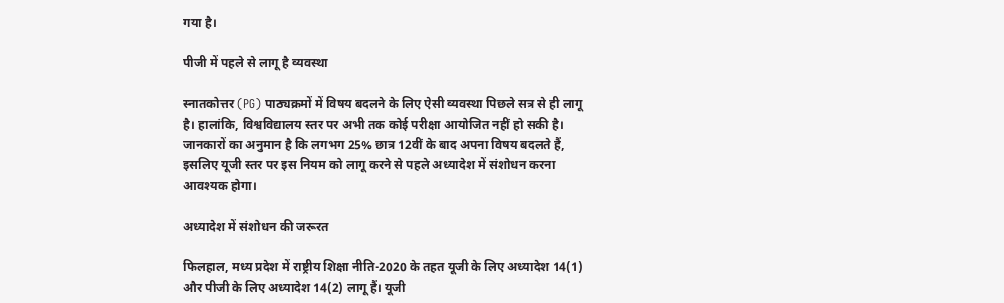गया है।

पीजी में पहले से लागू है व्यवस्था

स्नातकोत्तर (PG) पाठ्यक्रमों में विषय बदलने के लिए ऐसी व्यवस्था पिछले सत्र से ही लागू है। हालांकि, विश्वविद्यालय स्तर पर अभी तक कोई परीक्षा आयोजित नहीं हो सकी है। जानकारों का अनुमान है कि लगभग 25% छात्र 12वीं के बाद अपना विषय बदलते हैं, इसलिए यूजी स्तर पर इस नियम को लागू करने से पहले अध्यादेश में संशोधन करना आवश्यक होगा।

अध्यादेश में संशोधन की जरूरत

फिलहाल, मध्य प्रदेश में राष्ट्रीय शिक्षा नीति-2020 के तहत यूजी के लिए अध्यादेश 14(1) और पीजी के लिए अध्यादेश 14(2) लागू हैं। यूजी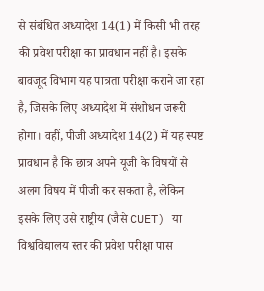से संबंधित अध्यादेश 14(1) में किसी भी तरह की प्रवेश परीक्षा का प्रावधान नहीं है। इसके बावजूद विभाग यह पात्रता परीक्षा कराने जा रहा है, जिसके लिए अध्यादेश में संशोधन जरूरी होगा। वहीं, पीजी अध्यादेश 14(2) में यह स्पष्ट प्रावधान है कि छात्र अपने यूजी के विषयों से अलग विषय में पीजी कर सकता है, लेकिन इसके लिए उसे राष्ट्रीय (जैसे CUET) या विश्वविद्यालय स्तर की प्रवेश परीक्षा पास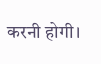करनी होगी।